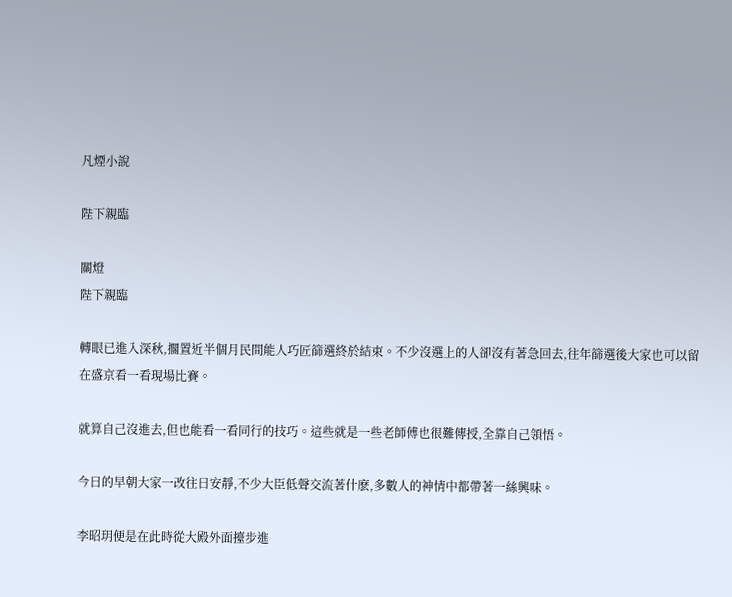凡煙小說

陛下親臨

關燈
陛下親臨

轉眼已進入深秋,擱置近半個月民間能人巧匠篩選終於結束。不少沒選上的人卻沒有著急回去,往年篩選後大家也可以留在盛京看一看現場比賽。

就算自己沒進去,但也能看一看同行的技巧。這些就是一些老師傅也很難傳授,全靠自己領悟。

今日的早朝大家一改往日安靜,不少大臣低聲交流著什麽,多數人的神情中都帶著一絲興味。

李昭玥便是在此時從大殿外面擡步進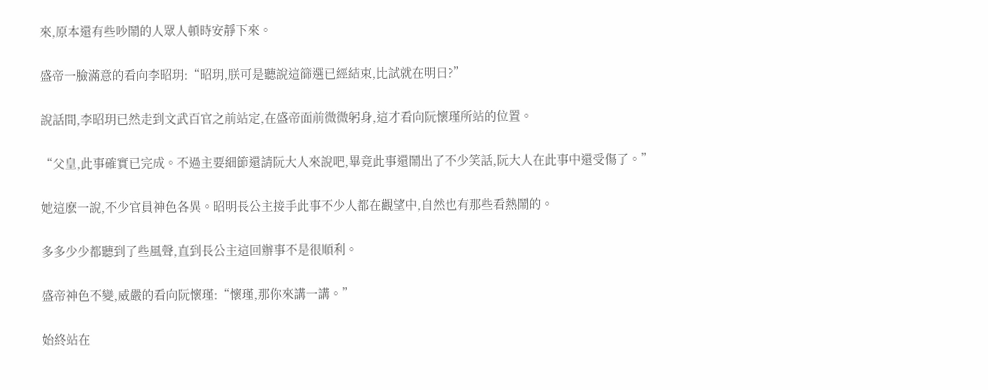來,原本還有些吵鬧的人眾人頓時安靜下來。

盛帝一臉滿意的看向李昭玥:“昭玥,朕可是聽說這篩選已經結束,比試就在明日?”

說話間,李昭玥已然走到文武百官之前站定,在盛帝面前微微躬身,這才看向阮懷瑾所站的位置。

“父皇,此事確實已完成。不過主要細節還請阮大人來說吧,畢竟此事還鬧出了不少笑話,阮大人在此事中還受傷了。”

她這麽一說,不少官員神色各異。昭明長公主接手此事不少人都在觀望中,自然也有那些看熱鬧的。

多多少少都聽到了些風聲,直到長公主這回辦事不是很順利。

盛帝神色不變,威嚴的看向阮懷瑾:“懷瑾,那你來講一講。”

始終站在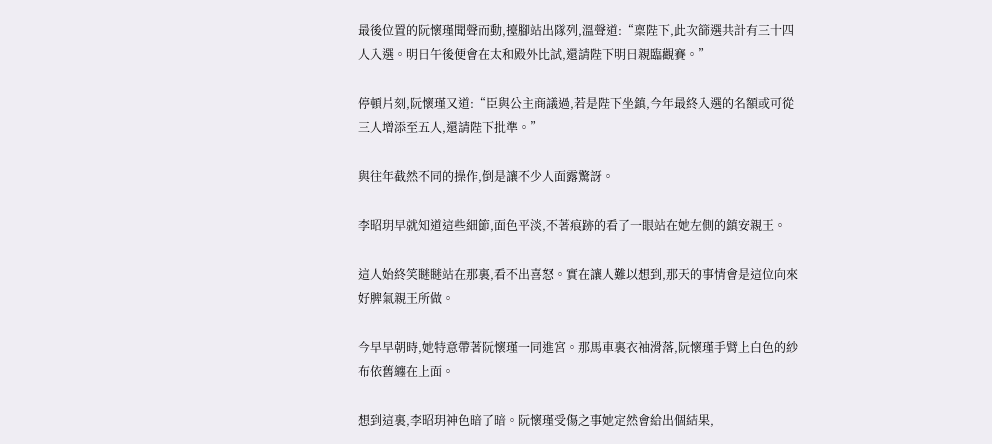最後位置的阮懷瑾聞聲而動,擡腳站出隊列,溫聲道:“稟陛下,此次篩選共計有三十四人入選。明日午後便會在太和殿外比試,還請陛下明日親臨觀賽。”

停頓片刻,阮懷瑾又道:“臣與公主商議過,若是陛下坐鎮,今年最終入選的名額或可從三人增添至五人,還請陛下批準。”

與往年截然不同的操作,倒是讓不少人面露驚訝。

李昭玥早就知道這些細節,面色平淡,不著痕跡的看了一眼站在她左側的鎮安親王。

這人始終笑瞇瞇站在那裏,看不出喜怒。實在讓人難以想到,那天的事情會是這位向來好脾氣親王所做。

今早早朝時,她特意帶著阮懷瑾一同進宮。那馬車裏衣袖滑落,阮懷瑾手臂上白色的紗布依舊纏在上面。

想到這裏,李昭玥神色暗了暗。阮懷瑾受傷之事她定然會給出個結果,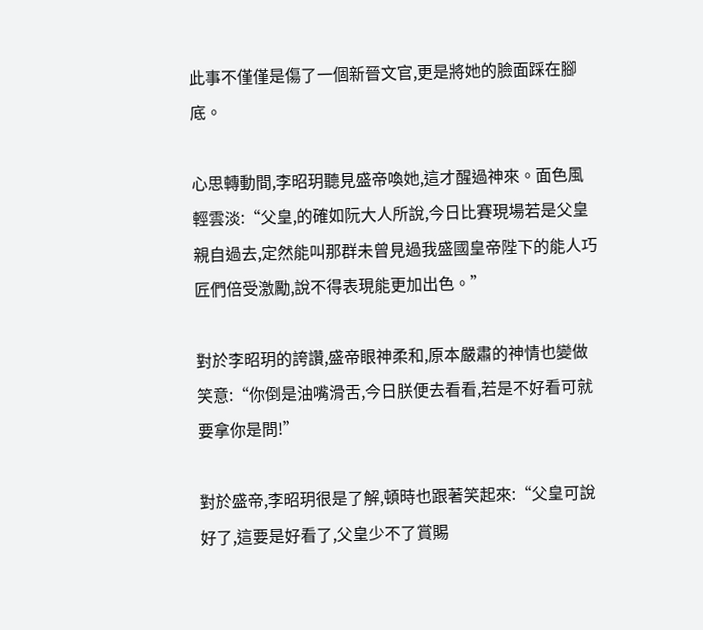此事不僅僅是傷了一個新晉文官,更是將她的臉面踩在腳底。

心思轉動間,李昭玥聽見盛帝喚她,這才醒過神來。面色風輕雲淡:“父皇,的確如阮大人所說,今日比賽現場若是父皇親自過去,定然能叫那群未曾見過我盛國皇帝陛下的能人巧匠們倍受激勵,說不得表現能更加出色。”

對於李昭玥的誇讚,盛帝眼神柔和,原本嚴肅的神情也變做笑意:“你倒是油嘴滑舌,今日朕便去看看,若是不好看可就要拿你是問!”

對於盛帝,李昭玥很是了解,頓時也跟著笑起來:“父皇可說好了,這要是好看了,父皇少不了賞賜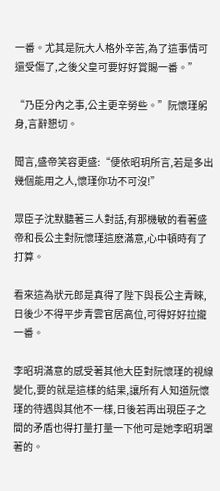一番。尤其是阮大人格外辛苦,為了這事情可還受傷了,之後父皇可要好好賞賜一番。”

“乃臣分內之事,公主更辛勞些。”阮懷瑾躬身,言辭懇切。

聞言,盛帝笑容更盛:“便依昭玥所言,若是多出幾個能用之人,懷瑾你功不可沒!”

眾臣子沈默聽著三人對話,有那機敏的看著盛帝和長公主對阮懷瑾這麽滿意,心中頓時有了打算。

看來這為狀元郎是真得了陛下與長公主青睞,日後少不得平步青雲官居高位,可得好好拉攏一番。

李昭玥滿意的感受著其他大臣對阮懷瑾的視線變化,要的就是這樣的結果,讓所有人知道阮懷瑾的待遇與其他不一樣,日後若再出現臣子之間的矛盾也得打量打量一下他可是她李昭玥罩著的。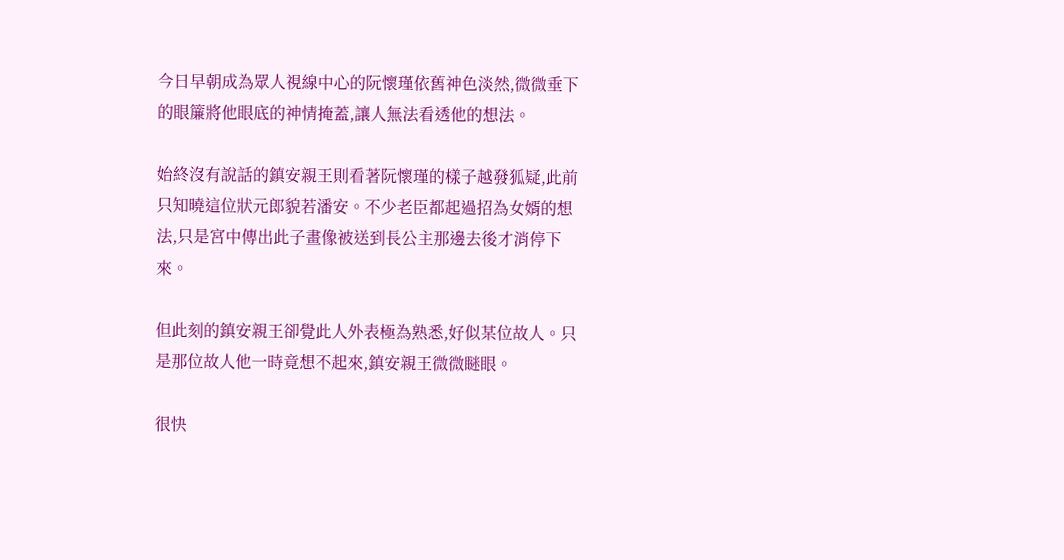今日早朝成為眾人視線中心的阮懷瑾依舊神色淡然,微微垂下的眼簾將他眼底的神情掩蓋,讓人無法看透他的想法。

始終沒有說話的鎮安親王則看著阮懷瑾的樣子越發狐疑,此前只知曉這位狀元郎貌若潘安。不少老臣都起過招為女婿的想法,只是宮中傳出此子畫像被送到長公主那邊去後才消停下來。

但此刻的鎮安親王卻覺此人外表極為熟悉,好似某位故人。只是那位故人他一時竟想不起來,鎮安親王微微瞇眼。

很快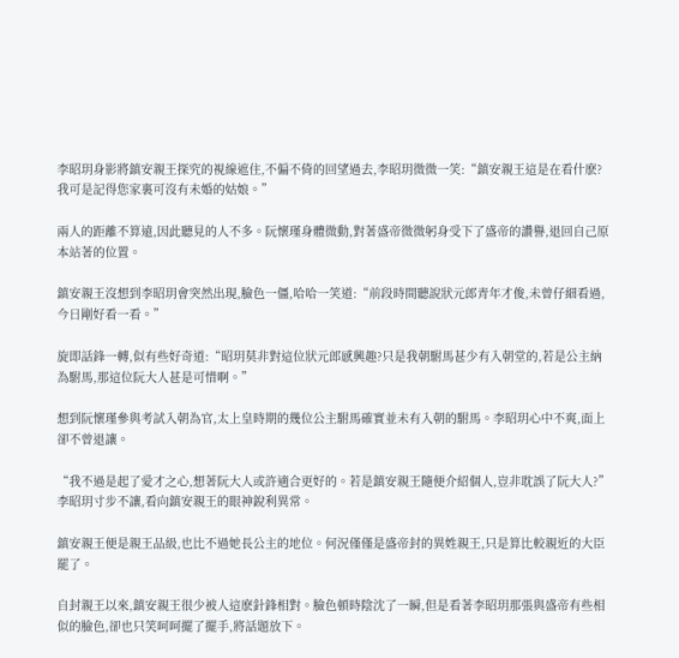李昭玥身影將鎮安親王探究的視線遮住,不偏不倚的回望過去,李昭玥微微一笑:“鎮安親王這是在看什麽?我可是記得您家裏可沒有未婚的姑娘。”

兩人的距離不算遠,因此聽見的人不多。阮懷瑾身體微動,對著盛帝微微躬身受下了盛帝的讚譽,退回自己原本站著的位置。

鎮安親王沒想到李昭玥會突然出現,臉色一僵,哈哈一笑道:“前段時間聽說狀元郎青年才俊,未曾仔細看過,今日剛好看一看。”

旋即話鋒一轉,似有些好奇道:“昭玥莫非對這位狀元郎感興趣?只是我朝駙馬甚少有入朝堂的,若是公主納為駙馬,那這位阮大人甚是可惜啊。”

想到阮懷瑾參與考試入朝為官,太上皇時期的幾位公主駙馬確實並未有入朝的駙馬。李昭玥心中不爽,面上卻不曾退讓。

“我不過是起了愛才之心,想著阮大人或許適合更好的。若是鎮安親王隨便介紹個人,豈非耽誤了阮大人?”李昭玥寸步不讓,看向鎮安親王的眼神銳利異常。

鎮安親王便是親王品級,也比不過她長公主的地位。何況僅僅是盛帝封的異姓親王,只是算比較親近的大臣罷了。

自封親王以來,鎮安親王很少被人這麽針鋒相對。臉色頓時陰沈了一瞬,但是看著李昭玥那張與盛帝有些相似的臉色,卻也只笑呵呵擺了擺手,將話題放下。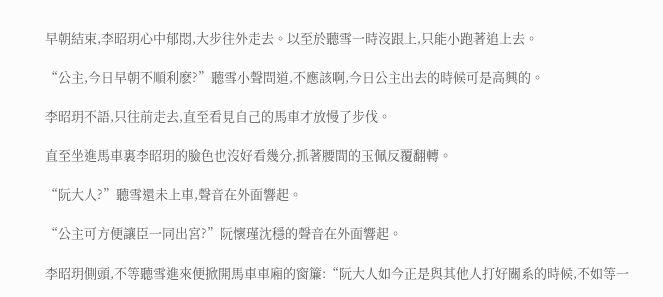早朝結束,李昭玥心中郁悶,大步往外走去。以至於聽雪一時沒跟上,只能小跑著追上去。

“公主,今日早朝不順利麽?”聽雪小聲問道,不應該啊,今日公主出去的時候可是高興的。

李昭玥不語,只往前走去,直至看見自己的馬車才放慢了步伐。

直至坐進馬車裏李昭玥的臉色也沒好看幾分,抓著腰間的玉佩反覆翻轉。

“阮大人?”聽雪還未上車,聲音在外面響起。

“公主可方便讓臣一同出宮?”阮懷瑾沈穩的聲音在外面響起。

李昭玥側頭,不等聽雪進來便掀開馬車車廂的窗簾:“阮大人如今正是與其他人打好關系的時候,不如等一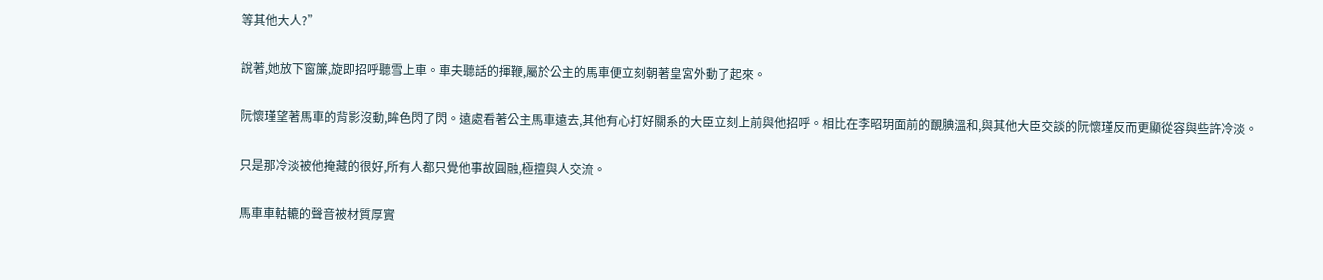等其他大人?”

說著,她放下窗簾,旋即招呼聽雪上車。車夫聽話的揮鞭,屬於公主的馬車便立刻朝著皇宮外動了起來。

阮懷瑾望著馬車的背影沒動,眸色閃了閃。遠處看著公主馬車遠去,其他有心打好關系的大臣立刻上前與他招呼。相比在李昭玥面前的靦腆溫和,與其他大臣交談的阮懷瑾反而更顯從容與些許冷淡。

只是那冷淡被他掩藏的很好,所有人都只覺他事故圓融,極擅與人交流。

馬車車軲轆的聲音被材質厚實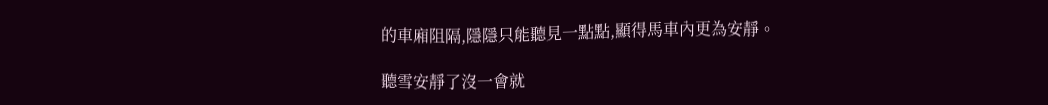的車廂阻隔,隱隱只能聽見一點點,顯得馬車內更為安靜。

聽雪安靜了沒一會就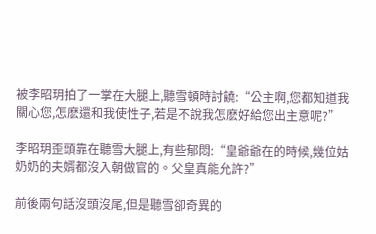被李昭玥拍了一掌在大腿上,聽雪頓時討饒:“公主啊,您都知道我關心您,怎麽還和我使性子,若是不說我怎麽好給您出主意呢?”

李昭玥歪頭靠在聽雪大腿上,有些郁悶:“皇爺爺在的時候,幾位姑奶奶的夫婿都沒入朝做官的。父皇真能允許?”

前後兩句話沒頭沒尾,但是聽雪卻奇異的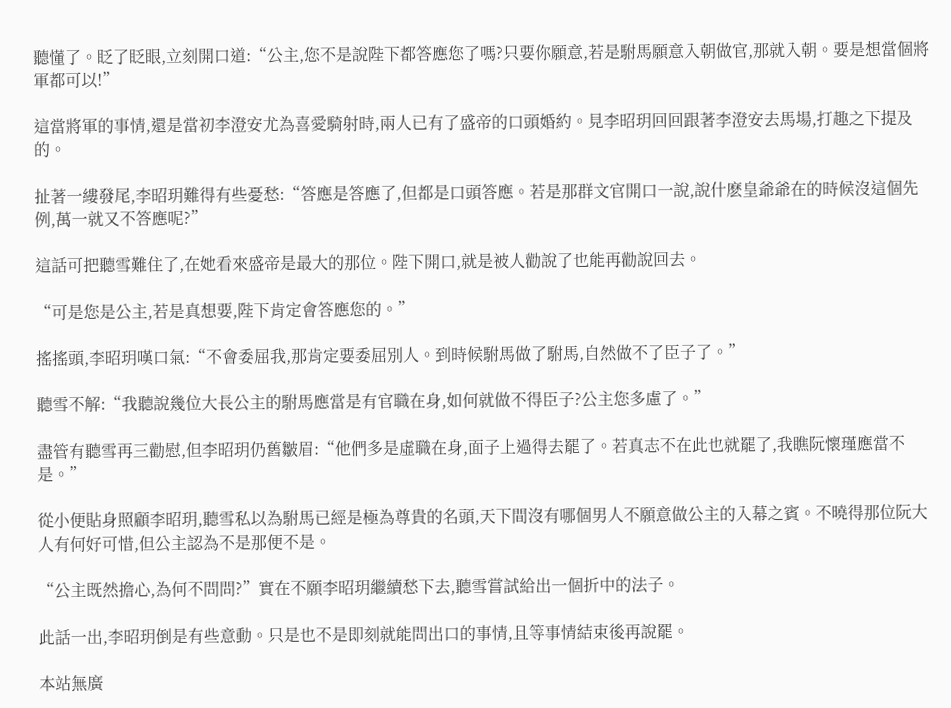聽懂了。眨了眨眼,立刻開口道:“公主,您不是說陛下都答應您了嗎?只要你願意,若是駙馬願意入朝做官,那就入朝。要是想當個將軍都可以!”

這當將軍的事情,還是當初李澄安尤為喜愛騎射時,兩人已有了盛帝的口頭婚約。見李昭玥回回跟著李澄安去馬場,打趣之下提及的。

扯著一縷發尾,李昭玥難得有些憂愁:“答應是答應了,但都是口頭答應。若是那群文官開口一說,說什麽皇爺爺在的時候沒這個先例,萬一就又不答應呢?”

這話可把聽雪難住了,在她看來盛帝是最大的那位。陛下開口,就是被人勸說了也能再勸說回去。

“可是您是公主,若是真想要,陛下肯定會答應您的。”

搖搖頭,李昭玥嘆口氣:“不會委屈我,那肯定要委屈別人。到時候駙馬做了駙馬,自然做不了臣子了。”

聽雪不解:“我聽說幾位大長公主的駙馬應當是有官職在身,如何就做不得臣子?公主您多慮了。”

盡管有聽雪再三勸慰,但李昭玥仍舊皺眉:“他們多是虛職在身,面子上過得去罷了。若真志不在此也就罷了,我瞧阮懷瑾應當不是。”

從小便貼身照顧李昭玥,聽雪私以為駙馬已經是極為尊貴的名頭,天下間沒有哪個男人不願意做公主的入幕之賓。不曉得那位阮大人有何好可惜,但公主認為不是那便不是。

“公主既然擔心,為何不問問?”實在不願李昭玥繼續愁下去,聽雪嘗試給出一個折中的法子。

此話一出,李昭玥倒是有些意動。只是也不是即刻就能問出口的事情,且等事情結束後再說罷。

本站無廣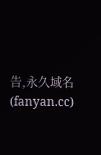告,永久域名(fanyan.cc)